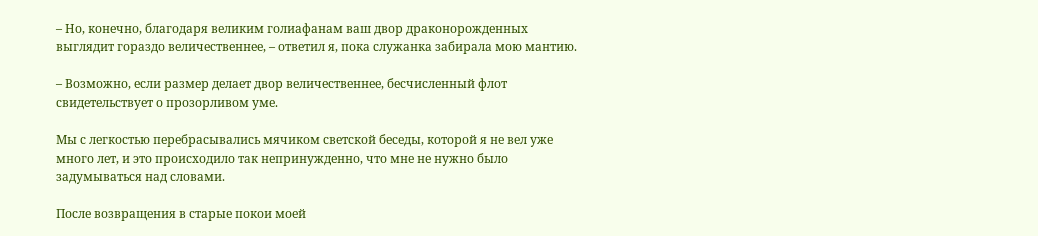– Но, конечно, благодаря великим голиафанам ваш двор драконорожденных выглядит гораздо величественнее, – ответил я, пока служанка забирала мою мантию.

– Возможно, если размер делает двор величественнее, бесчисленный флот свидетельствует о прозорливом уме.

Мы с легкостью перебрасывались мячиком светской беседы, которой я не вел уже много лет, и это происходило так непринужденно, что мне не нужно было задумываться над словами.

После возвращения в старые покои моей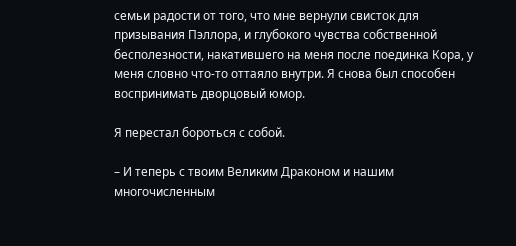семьи радости от того, что мне вернули свисток для призывания Пэллора, и глубокого чувства собственной бесполезности, накатившего на меня после поединка Кора, у меня словно что-то оттаяло внутри. Я снова был способен воспринимать дворцовый юмор.

Я перестал бороться с собой.

– И теперь с твоим Великим Драконом и нашим многочисленным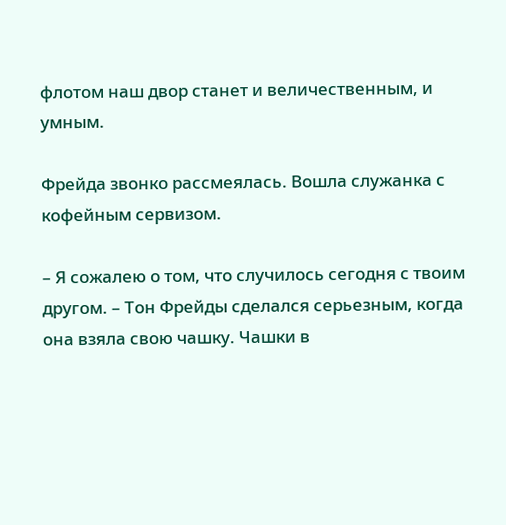флотом наш двор станет и величественным, и умным.

Фрейда звонко рассмеялась. Вошла служанка с кофейным сервизом.

– Я сожалею о том, что случилось сегодня с твоим другом. – Тон Фрейды сделался серьезным, когда она взяла свою чашку. Чашки в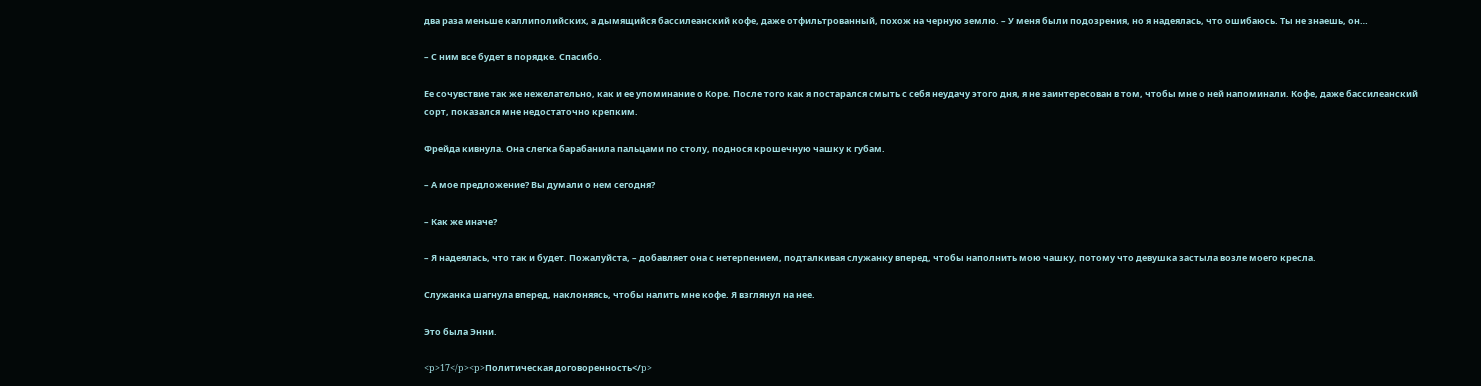два раза меньше каллиполийских, а дымящийся бассилеанский кофе, даже отфильтрованный, похож на черную землю. – У меня были подозрения, но я надеялась, что ошибаюсь. Ты не знаешь, он…

– С ним все будет в порядке. Спасибо.

Ее сочувствие так же нежелательно, как и ее упоминание о Коре. После того как я постарался смыть с себя неудачу этого дня, я не заинтересован в том, чтобы мне о ней напоминали. Кофе, даже бассилеанский сорт, показался мне недостаточно крепким.

Фрейда кивнула. Она слегка барабанила пальцами по столу, поднося крошечную чашку к губам.

– А мое предложение? Вы думали о нем сегодня?

– Как же иначе?

– Я надеялась, что так и будет. Пожалуйста, – добавляет она с нетерпением, подталкивая служанку вперед, чтобы наполнить мою чашку, потому что девушка застыла возле моего кресла.

Служанка шагнула вперед, наклоняясь, чтобы налить мне кофе. Я взглянул на нее.

Это была Энни.

<p>17</p><p>Политическая договоренность</p>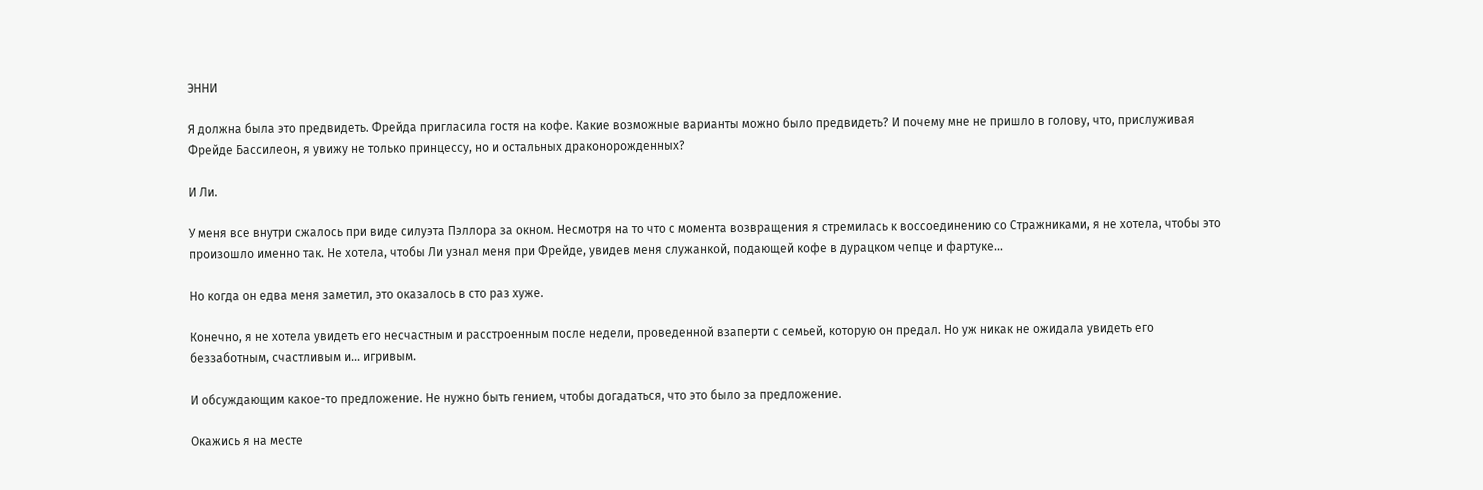ЭННИ

Я должна была это предвидеть. Фрейда пригласила гостя на кофе. Какие возможные варианты можно было предвидеть? И почему мне не пришло в голову, что, прислуживая Фрейде Бассилеон, я увижу не только принцессу, но и остальных драконорожденных?

И Ли.

У меня все внутри сжалось при виде силуэта Пэллора за окном. Несмотря на то что с момента возвращения я стремилась к воссоединению со Стражниками, я не хотела, чтобы это произошло именно так. Не хотела, чтобы Ли узнал меня при Фрейде, увидев меня служанкой, подающей кофе в дурацком чепце и фартуке…

Но когда он едва меня заметил, это оказалось в сто раз хуже.

Конечно, я не хотела увидеть его несчастным и расстроенным после недели, проведенной взаперти с семьей, которую он предал. Но уж никак не ожидала увидеть его беззаботным, счастливым и… игривым.

И обсуждающим какое-то предложение. Не нужно быть гением, чтобы догадаться, что это было за предложение.

Окажись я на месте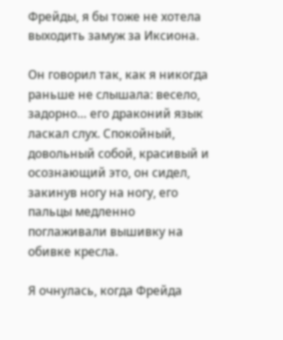Фрейды, я бы тоже не хотела выходить замуж за Иксиона.

Он говорил так, как я никогда раньше не слышала: весело, задорно… его драконий язык ласкал слух. Спокойный, довольный собой, красивый и осознающий это, он сидел, закинув ногу на ногу, его пальцы медленно поглаживали вышивку на обивке кресла.

Я очнулась, когда Фрейда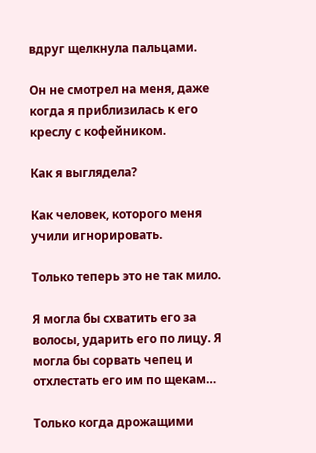вдруг щелкнула пальцами.

Он не смотрел на меня, даже когда я приблизилась к его креслу с кофейником.

Как я выглядела?

Как человек, которого меня учили игнорировать.

Только теперь это не так мило.

Я могла бы схватить его за волосы, ударить его по лицу. Я могла бы сорвать чепец и отхлестать его им по щекам…

Только когда дрожащими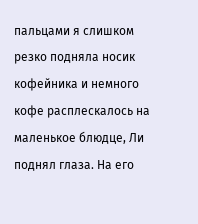пальцами я слишком резко подняла носик кофейника и немного кофе расплескалось на маленькое блюдце, Ли поднял глаза. На его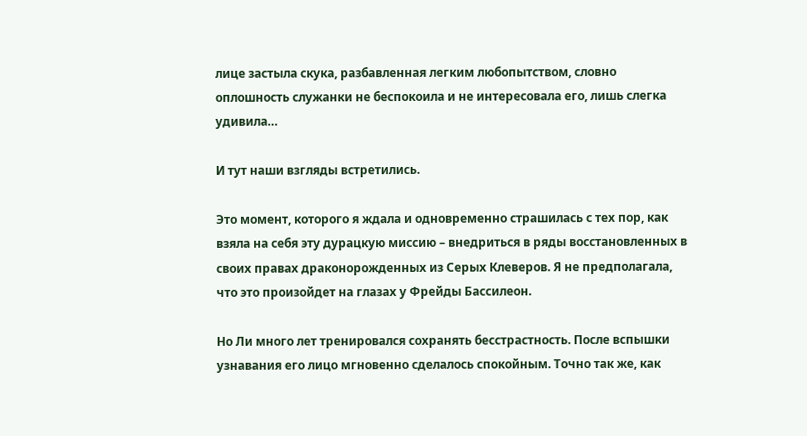лице застыла скука, разбавленная легким любопытством, словно оплошность служанки не беспокоила и не интересовала его, лишь слегка удивила…

И тут наши взгляды встретились.

Это момент, которого я ждала и одновременно страшилась с тех пор, как взяла на себя эту дурацкую миссию – внедриться в ряды восстановленных в своих правах драконорожденных из Серых Клеверов. Я не предполагала, что это произойдет на глазах у Фрейды Бассилеон.

Но Ли много лет тренировался сохранять бесстрастность. После вспышки узнавания его лицо мгновенно сделалось спокойным. Точно так же, как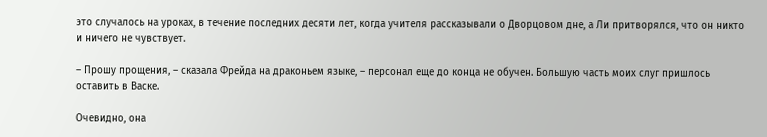это случалось на уроках, в течение последних десяти лет, когда учителя рассказывали о Дворцовом дне, а Ли притворялся, что он никто и ничего не чувствует.

– Прошу прощения, – сказала Фрейда на драконьем языке, – персонал еще до конца не обучен. Большую часть моих слуг пришлось оставить в Васке.

Очевидно, она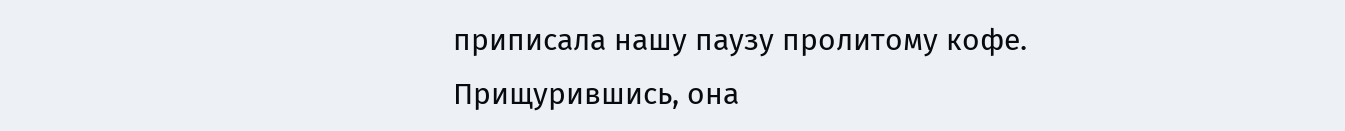приписала нашу паузу пролитому кофе. Прищурившись, она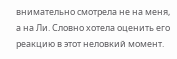внимательно смотрела не на меня, а на Ли. Словно хотела оценить его реакцию в этот неловкий момент.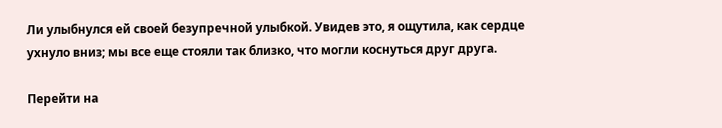Ли улыбнулся ей своей безупречной улыбкой. Увидев это, я ощутила, как сердце ухнуло вниз; мы все еще стояли так близко, что могли коснуться друг друга.

Перейти на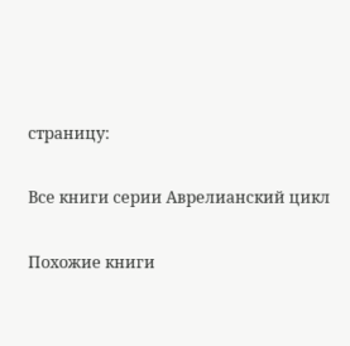страницу:

Все книги серии Аврелианский цикл

Похожие книги